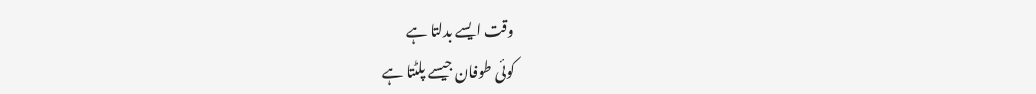وقت ایسے بدلتا ہے
کوئی طوفان جیسے پلٹتا ہے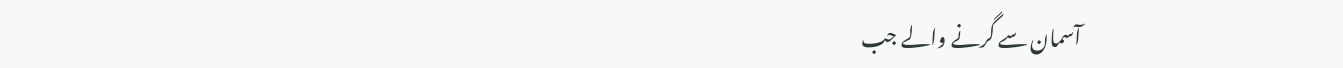آسمان سے گرنے والے جب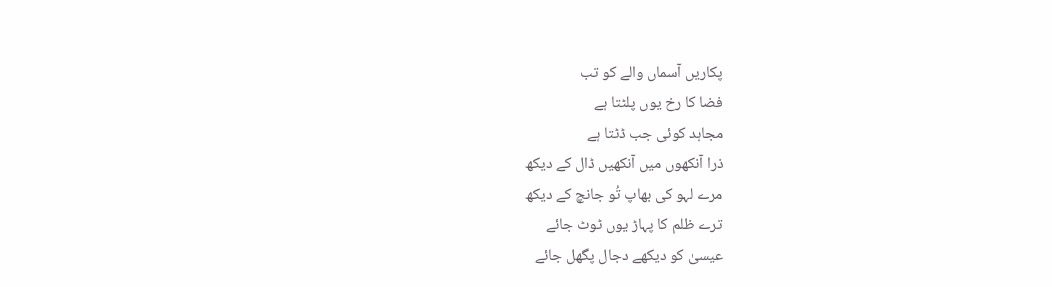پکاریں آسماں والے کو تب
فضا کا رخ یوں پلٹتا ہے
مجاہد کوئی جب ڈٹتا ہے
ذرا آنکھوں میں آنکھیں ڈال کے دیکھ
مرے لہو کی بھاپ تُو جانچ کے دیکھ
ترے ظلم کا پہاڑ یوں ٹوٹ جائے
عیسیٰ کو دیکھے دجال پگھل جائے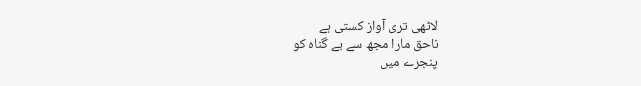لاٹھی تری آواز کستی ہے
ناحق مارا مجھ سے بے گناہ کو
پنجرے میں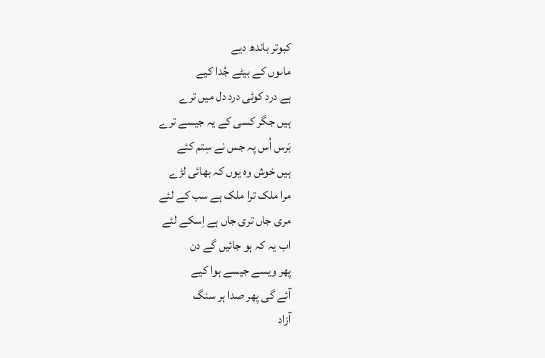کبوتر باندھ دیے
ماںوں کے بیٹے جُدا کیے
ہے درد کوئی درد دل میں ترے
ہیں جگر کسی کے یہ جیسے ترے
بَرس اُس پہ جس نے سِتم کئے
ہیں خوش وہ یوں کہ بھائی لڑے
مرا ملک ترا ملک ہے سب کے لئے
مری جاں تری جاں ہے اِسکے لئے
اب یہ کہ ہو جائیں گے دن
پھر ویسے جیسے ہوا کیے
آئے گی پھر صدا ہر سنگ
آزاد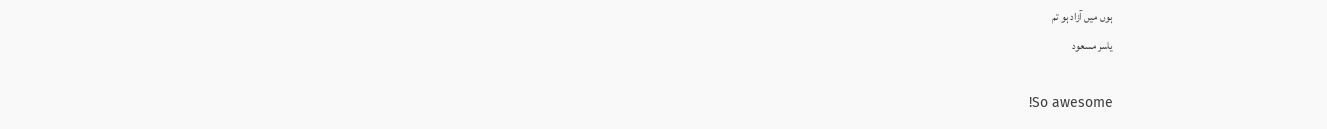ہوں میں آزاد ہو تم
یاسر مسعود

!So awesome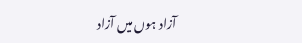آزاد ہوں میں آزاد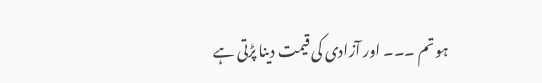ہو تم ۔۔۔ اور آزادی کی قیمت دینا پڑتی ہے